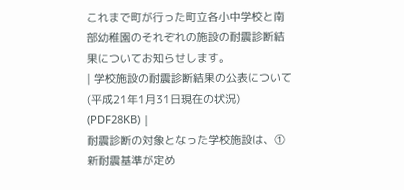これまで町が行った町立各小中学校と南部幼稚園のそれぞれの施設の耐震診断結果についてお知らせします。
| 学校施設の耐震診断結果の公表について(平成21年1月31日現在の状況) (PDF28KB) |
耐震診断の対象となった学校施設は、①新耐震基準が定め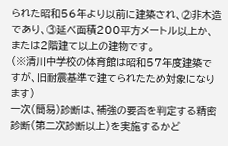られた昭和56年より以前に建築され、②非木造であり、③延べ面積200平方メートル以上か、または2階建て以上の建物です。
(※清川中学校の体育館は昭和57年度建築ですが、旧耐震基準で建てられたため対象になります)
一次(簡易)診断は、補強の要否を判定する精密診断(第二次診断以上)を実施するかど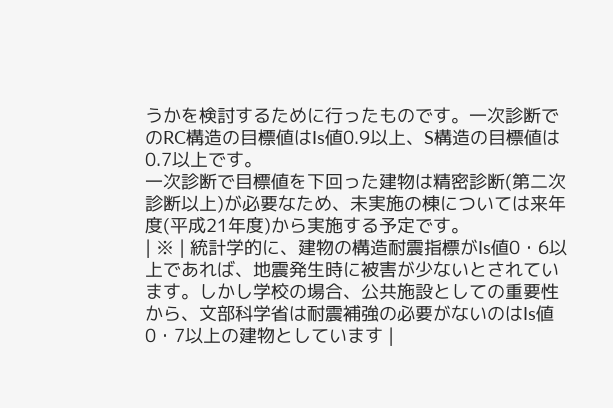うかを検討するために行ったものです。一次診断でのRC構造の目標値はIs値0.9以上、S構造の目標値は0.7以上です。
一次診断で目標値を下回った建物は精密診断(第二次診断以上)が必要なため、未実施の棟については来年度(平成21年度)から実施する予定です。
| ※ | 統計学的に、建物の構造耐震指標がIs値0・6以上であれば、地震発生時に被害が少ないとされています。しかし学校の場合、公共施設としての重要性から、文部科学省は耐震補強の必要がないのはIs値0・7以上の建物としています |